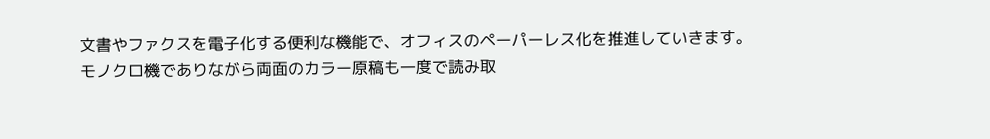文書やファクスを電子化する便利な機能で、オフィスのペーパーレス化を推進していきます。
モノクロ機でありながら両面のカラー原稿も一度で読み取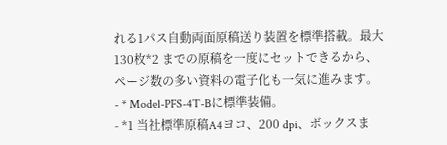れる1パス自動両面原稿送り装置を標準搭載。最大130枚*2 までの原稿を一度にセットできるから、ページ数の多い資料の電子化も一気に進みます。
- * Model-PFS-4T-Bに標準装備。
- *1 当社標準原稿A4ヨコ、200 dpi、ボックスま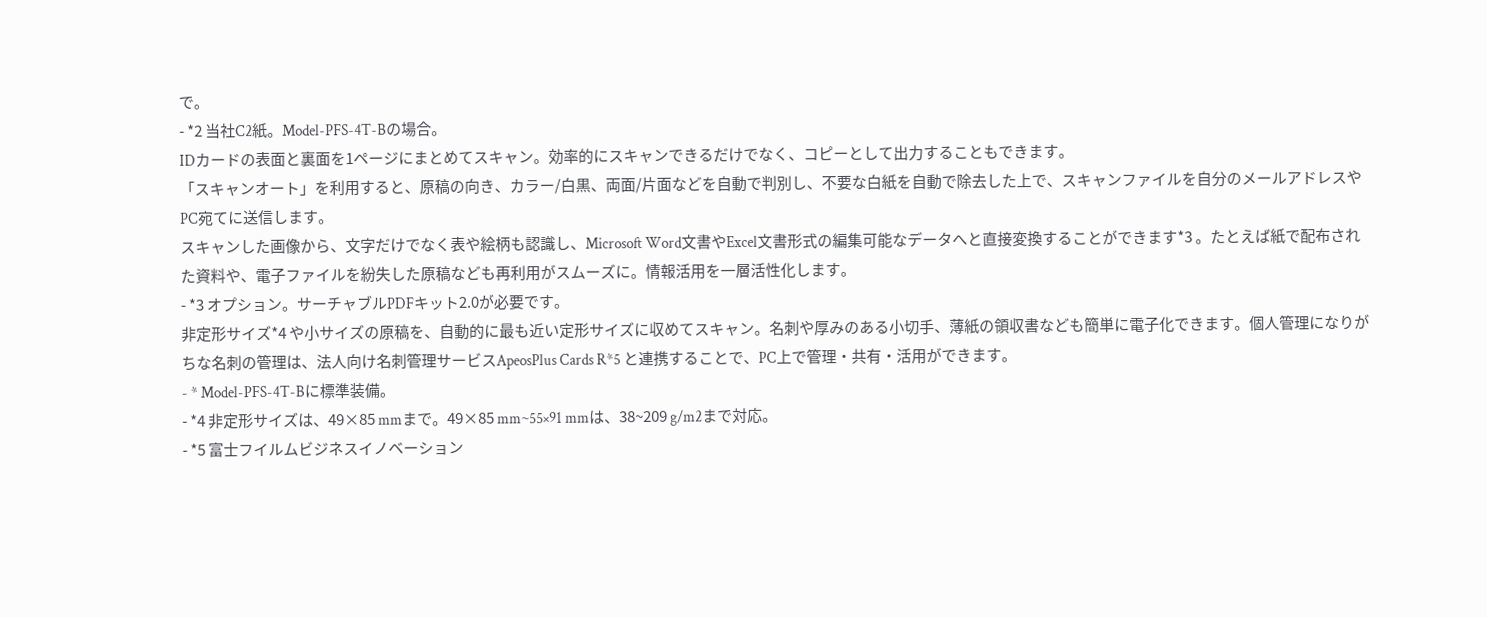で。
- *2 当社C2紙。Model-PFS-4T-Bの場合。
IDカードの表面と裏面を1ページにまとめてスキャン。効率的にスキャンできるだけでなく、コピーとして出力することもできます。
「スキャンオート」を利用すると、原稿の向き、カラー/白黒、両面/片面などを自動で判別し、不要な白紙を自動で除去した上で、スキャンファイルを自分のメールアドレスやPC宛てに送信します。
スキャンした画像から、文字だけでなく表や絵柄も認識し、Microsoft Word文書やExcel文書形式の編集可能なデータへと直接変換することができます*3 。たとえば紙で配布された資料や、電子ファイルを紛失した原稿なども再利用がスムーズに。情報活用を一層活性化します。
- *3 オプション。サーチャブルPDFキット2.0が必要です。
非定形サイズ*4 や小サイズの原稿を、自動的に最も近い定形サイズに収めてスキャン。名刺や厚みのある小切手、薄紙の領収書なども簡単に電子化できます。個人管理になりがちな名刺の管理は、法人向け名刺管理サービスApeosPlus Cards R*5 と連携することで、PC上で管理・共有・活用ができます。
- * Model-PFS-4T-Bに標準装備。
- *4 非定形サイズは、49×85 mmまで。49×85 mm~55×91 mmは、38~209 g/m2まで対応。
- *5 富士フイルムビジネスイノベーション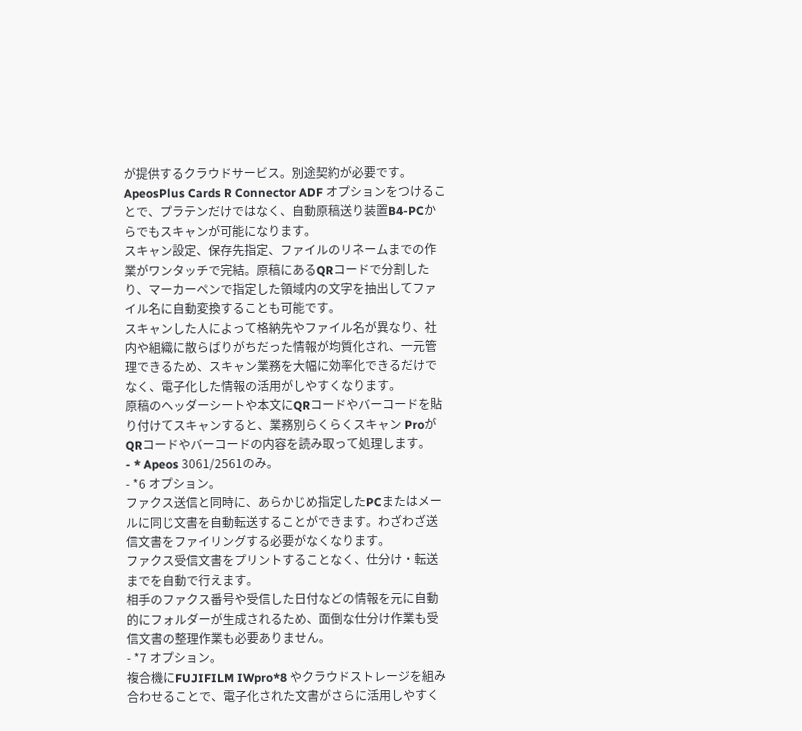が提供するクラウドサービス。別途契約が必要です。ApeosPlus Cards R Connector ADF オプションをつけることで、プラテンだけではなく、自動原稿送り装置B4-PCからでもスキャンが可能になります。
スキャン設定、保存先指定、ファイルのリネームまでの作業がワンタッチで完結。原稿にあるQRコードで分割したり、マーカーペンで指定した領域内の文字を抽出してファイル名に自動変換することも可能です。
スキャンした人によって格納先やファイル名が異なり、社内や組織に散らばりがちだった情報が均質化され、一元管理できるため、スキャン業務を大幅に効率化できるだけでなく、電子化した情報の活用がしやすくなります。
原稿のヘッダーシートや本文にQRコードやバーコードを貼り付けてスキャンすると、業務別らくらくスキャン ProがQRコードやバーコードの内容を読み取って処理します。
- * Apeos 3061/2561のみ。
- *6 オプション。
ファクス送信と同時に、あらかじめ指定したPCまたはメールに同じ文書を自動転送することができます。わざわざ送信文書をファイリングする必要がなくなります。
ファクス受信文書をプリントすることなく、仕分け・転送までを自動で行えます。
相手のファクス番号や受信した日付などの情報を元に自動的にフォルダーが生成されるため、面倒な仕分け作業も受信文書の整理作業も必要ありません。
- *7 オプション。
複合機にFUJIFILM IWpro*8 やクラウドストレージを組み合わせることで、電子化された文書がさらに活用しやすく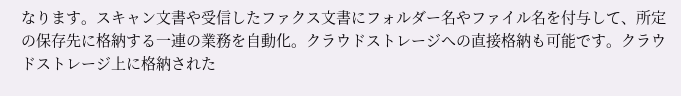なります。スキャン文書や受信したファクス文書にフォルダー名やファイル名を付与して、所定の保存先に格納する一連の業務を自動化。クラウドストレージへの直接格納も可能です。クラウドストレージ上に格納された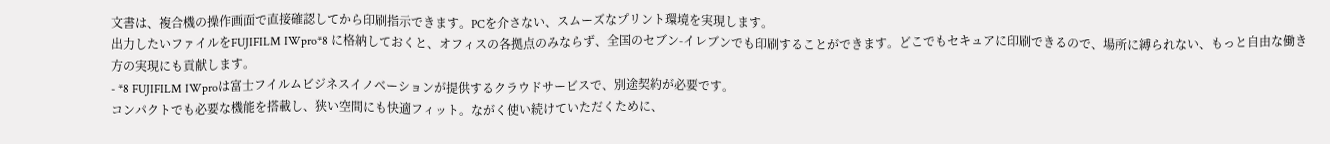文書は、複合機の操作画面で直接確認してから印刷指示できます。PCを介さない、スムーズなプリント環境を実現します。
出力したいファイルをFUJIFILM IWpro*8 に格納しておくと、オフィスの各拠点のみならず、全国のセブン-イレブンでも印刷することができます。どこでもセキュアに印刷できるので、場所に縛られない、もっと自由な働き方の実現にも貢献します。
- *8 FUJIFILM IWproは富士フイルムビジネスイノベーションが提供するクラウドサービスで、別途契約が必要です。
コンパクトでも必要な機能を搭載し、狭い空間にも快適フィット。ながく使い続けていただくために、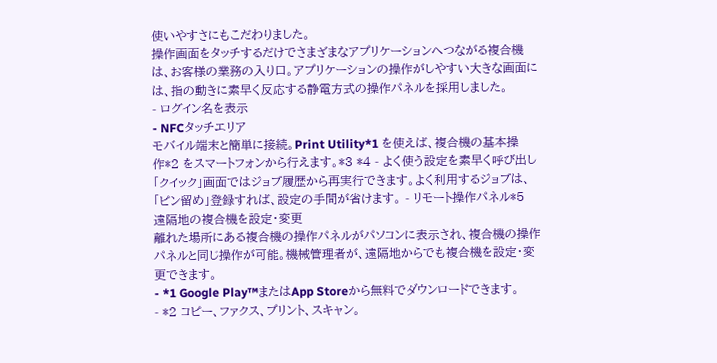使いやすさにもこだわりました。
操作画面をタッチするだけでさまざまなアプリケーションへつながる複合機は、お客様の業務の入り口。アプリケーションの操作がしやすい大きな画面には、指の動きに素早く反応する静電方式の操作パネルを採用しました。
- ログイン名を表示
- NFCタッチエリア
モバイル端末と簡単に接続。Print Utility*1 を使えば、複合機の基本操作*2 をスマートフォンから行えます。*3 *4 - よく使う設定を素早く呼び出し
「クイック」画面ではジョブ履歴から再実行できます。よく利用するジョブは、「ピン留め」登録すれば、設定の手間が省けます。 - リモート操作パネル*5
遠隔地の複合機を設定・変更
離れた場所にある複合機の操作パネルがパソコンに表示され、複合機の操作パネルと同じ操作が可能。機械管理者が、遠隔地からでも複合機を設定・変更できます。
- *1 Google Play™またはApp Storeから無料でダウンロードできます。
- *2 コピー、ファクス、プリント、スキャン。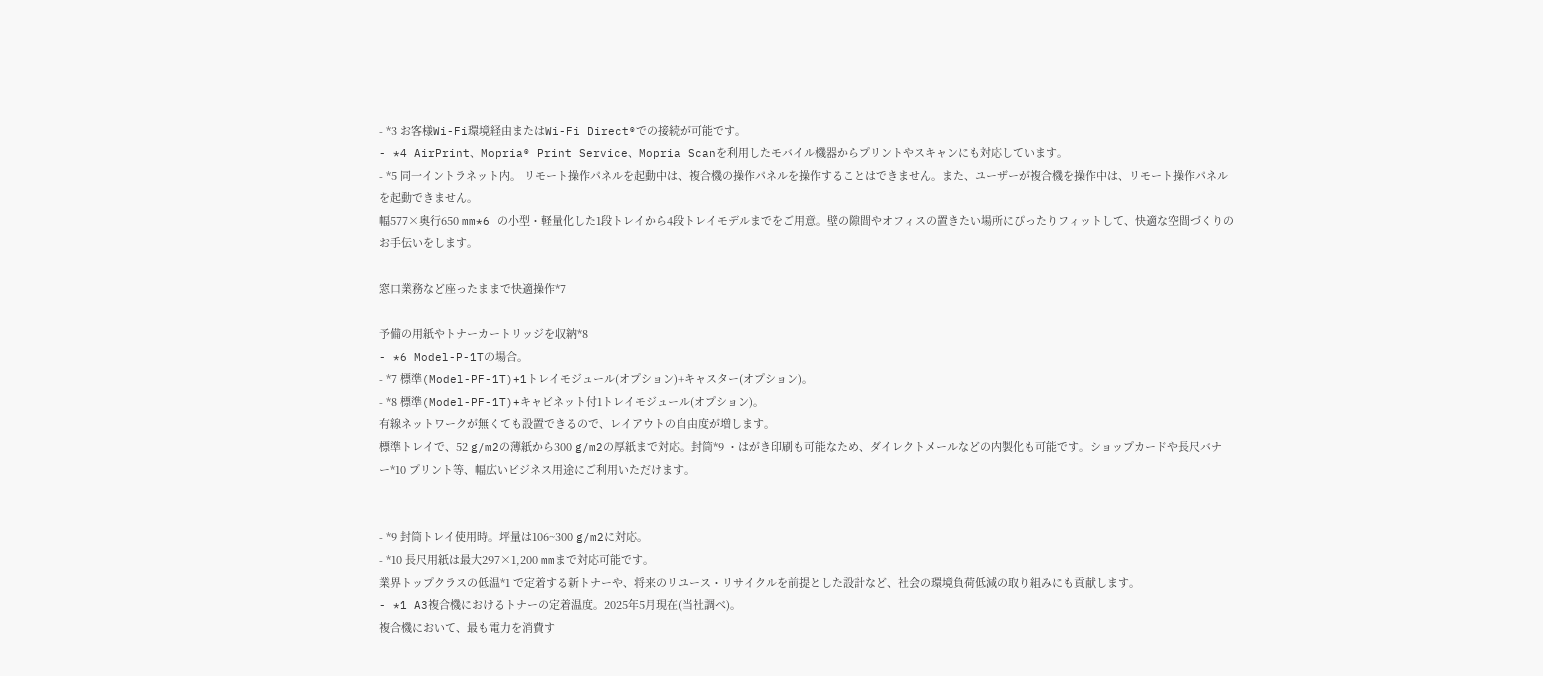- *3 お客様Wi-Fi環境経由またはWi-Fi Direct®での接続が可能です。
- *4 AirPrint、Mopria® Print Service、Mopria Scanを利用したモバイル機器からプリントやスキャンにも対応しています。
- *5 同一イントラネット内。 リモート操作パネルを起動中は、複合機の操作パネルを操作することはできません。また、ユーザーが複合機を操作中は、リモート操作パネルを起動できません。
幅577×奥行650 mm*6 の小型・軽量化した1段トレイから4段トレイモデルまでをご用意。壁の隙間やオフィスの置きたい場所にぴったりフィットして、快適な空間づくりのお手伝いをします。

窓口業務など座ったままで快適操作*7

予備の用紙やトナーカートリッジを収納*8
- *6 Model-P-1Tの場合。
- *7 標準(Model-PF-1T)+1トレイモジュール(オプション)+キャスター(オプション)。
- *8 標準(Model-PF-1T)+キャビネット付1トレイモジュール(オプション)。
有線ネットワークが無くても設置できるので、レイアウトの自由度が増します。
標準トレイで、52 g/m2の薄紙から300 g/m2の厚紙まで対応。封筒*9 ・はがき印刷も可能なため、ダイレクトメールなどの内製化も可能です。ショップカードや長尺バナー*10 プリント等、幅広いビジネス用途にご利用いただけます。


- *9 封筒トレイ使用時。坪量は106~300 g/m2に対応。
- *10 長尺用紙は最大297×1,200 mmまで対応可能です。
業界トップクラスの低温*1 で定着する新トナーや、将来のリユース・リサイクルを前提とした設計など、社会の環境負荷低減の取り組みにも貢献します。
- *1 A3複合機におけるトナーの定着温度。2025年5月現在(当社調べ)。
複合機において、最も電力を消費す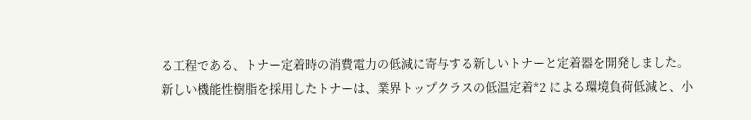る工程である、トナー定着時の消費電力の低減に寄与する新しいトナーと定着器を開発しました。
新しい機能性樹脂を採用したトナーは、業界トップクラスの低温定着*2 による環境負荷低減と、小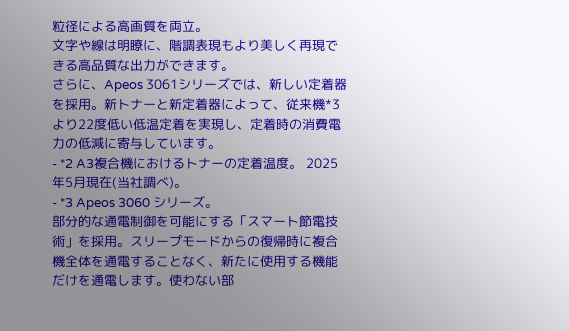粒径による高画質を両立。
文字や線は明瞭に、階調表現もより美しく再現できる高品質な出力ができます。
さらに、Apeos 3061シリーズでは、新しい定着器を採用。新トナーと新定着器によって、従来機*3 より22度低い低温定着を実現し、定着時の消費電力の低減に寄与しています。
- *2 A3複合機におけるトナーの定着温度。 2025年5月現在(当社調べ)。
- *3 Apeos 3060 シリーズ。
部分的な通電制御を可能にする「スマート節電技術」を採用。スリープモードからの復帰時に複合機全体を通電することなく、新たに使用する機能だけを通電します。使わない部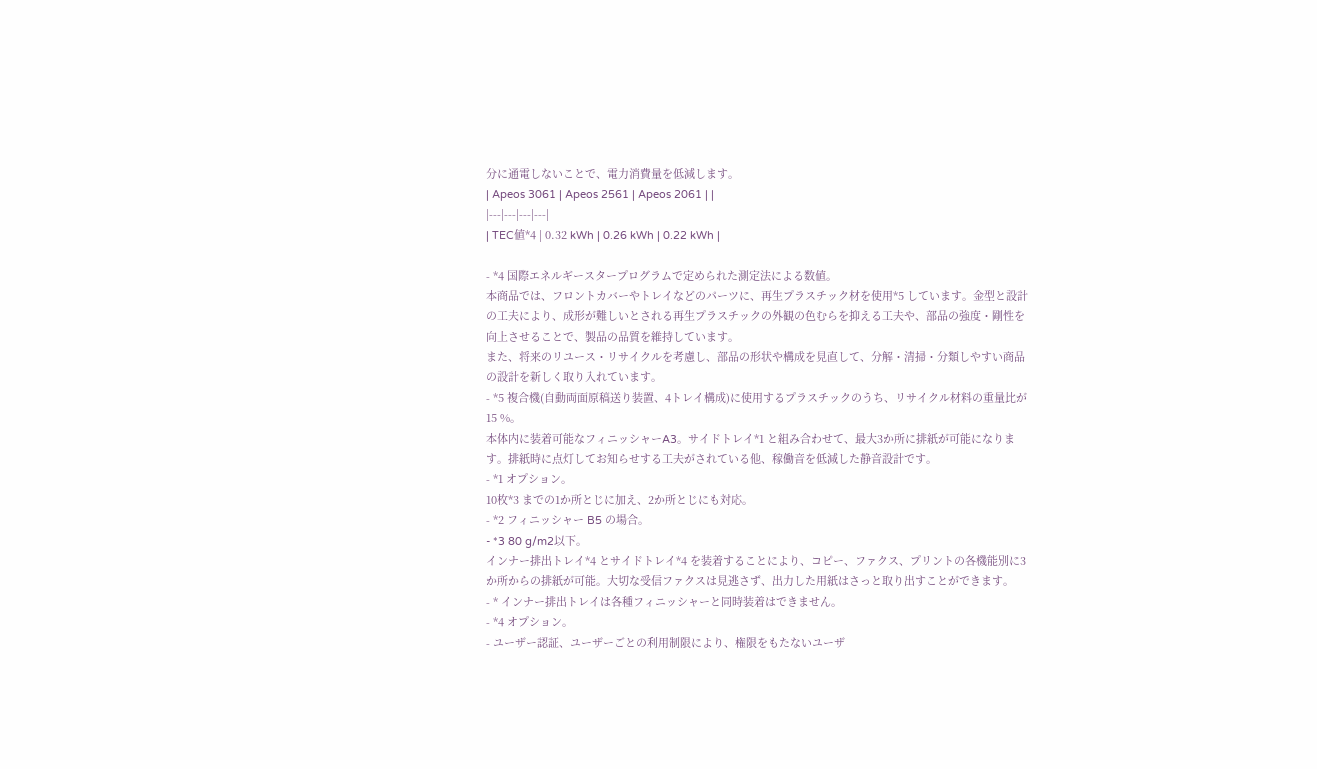分に通電しないことで、電力消費量を低減します。
| Apeos 3061 | Apeos 2561 | Apeos 2061 | |
|---|---|---|---|
| TEC値*4 | 0.32 kWh | 0.26 kWh | 0.22 kWh |

- *4 国際エネルギースタープログラムで定められた測定法による数値。
本商品では、フロントカバーやトレイなどのパーツに、再生プラスチック材を使用*5 しています。金型と設計の工夫により、成形が難しいとされる再生プラスチックの外観の色むらを抑える工夫や、部品の強度・剛性を向上させることで、製品の品質を維持しています。
また、将来のリユース・リサイクルを考慮し、部品の形状や構成を見直して、分解・清掃・分類しやすい商品の設計を新しく取り入れています。
- *5 複合機(自動両面原稿送り装置、4トレイ構成)に使用するプラスチックのうち、リサイクル材料の重量比が15 %。
本体内に装着可能なフィニッシャーA3。サイドトレイ*1 と組み合わせて、最大3か所に排紙が可能になります。排紙時に点灯してお知らせする工夫がされている他、稼働音を低減した静音設計です。
- *1 オプション。
10枚*3 までの1か所とじに加え、2か所とじにも対応。
- *2 フィニッシャー B5 の場合。
- *3 80 g/m2以下。
インナー排出トレイ*4 とサイドトレイ*4 を装着することにより、コピー、ファクス、プリントの各機能別に3か所からの排紙が可能。大切な受信ファクスは見逃さず、出力した用紙はさっと取り出すことができます。
- * インナー排出トレイは各種フィニッシャーと同時装着はできません。
- *4 オプション。
- ユーザー認証、ユーザーごとの利用制限により、権限をもたないユーザ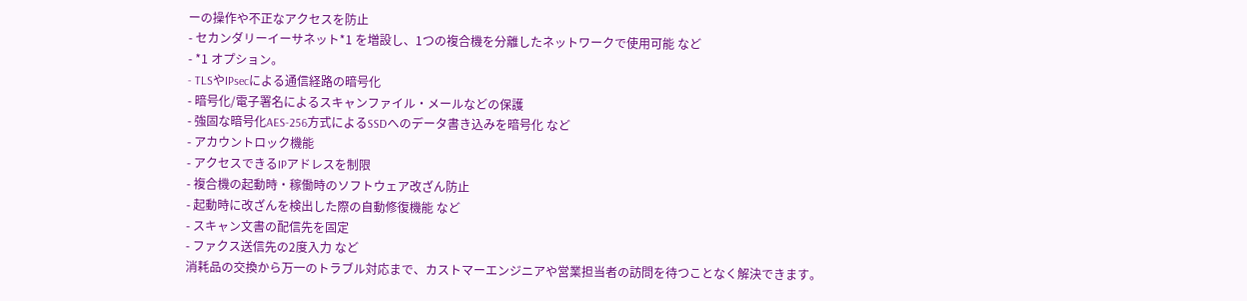ーの操作や不正なアクセスを防止
- セカンダリーイーサネット*1 を増設し、1つの複合機を分離したネットワークで使用可能 など
- *1 オプション。
- TLSやIPsecによる通信経路の暗号化
- 暗号化/電子署名によるスキャンファイル・メールなどの保護
- 強固な暗号化AES-256方式によるSSDへのデータ書き込みを暗号化 など
- アカウントロック機能
- アクセスできるIPアドレスを制限
- 複合機の起動時・稼働時のソフトウェア改ざん防止
- 起動時に改ざんを検出した際の自動修復機能 など
- スキャン文書の配信先を固定
- ファクス送信先の2度入力 など
消耗品の交換から万一のトラブル対応まで、カストマーエンジニアや営業担当者の訪問を待つことなく解決できます。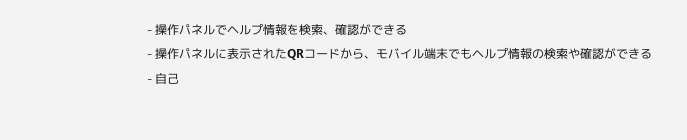- 操作パネルでヘルプ情報を検索、確認ができる
- 操作パネルに表示されたQRコードから、モバイル端末でもヘルプ情報の検索や確認ができる
- 自己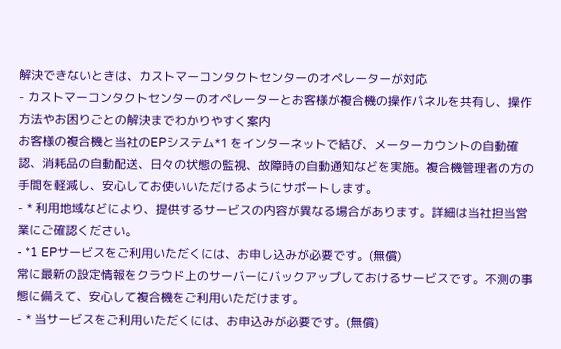解決できないときは、カストマーコンタクトセンターのオペレーターが対応
- カストマーコンタクトセンターのオペレーターとお客様が複合機の操作パネルを共有し、操作方法やお困りごとの解決までわかりやすく案内
お客様の複合機と当社のEPシステム*1 をインターネットで結び、メーターカウントの自動確認、消耗品の自動配送、日々の状態の監視、故障時の自動通知などを実施。複合機管理者の方の手間を軽減し、安心してお使いいただけるようにサポートします。
- * 利用地域などにより、提供するサービスの内容が異なる場合があります。詳細は当社担当営業にご確認ください。
- *1 EPサービスをご利用いただくには、お申し込みが必要です。(無償)
常に最新の設定情報をクラウド上のサーバーにバックアップしておけるサービスです。不測の事態に備えて、安心して複合機をご利用いただけます。
- * 当サービスをご利用いただくには、お申込みが必要です。(無償)